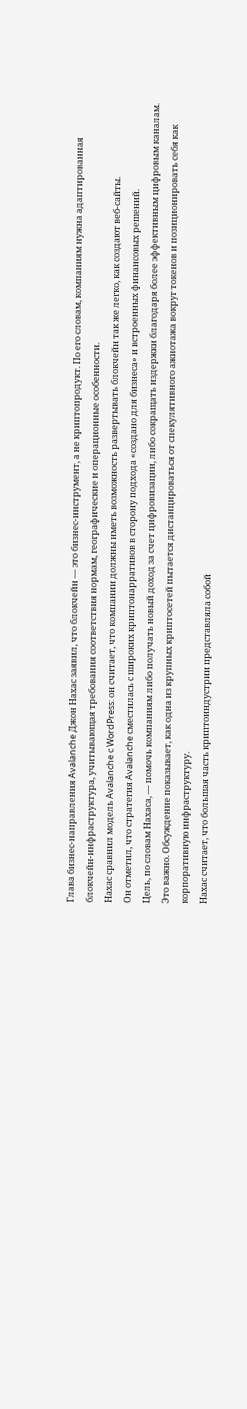Глава бизнес‑направления Avalanche Джон Нахас заявил, что блокчейн — это бизнес‑инструмент, а не криптопродукт. По его словам, компаниям нужна адаптированная блокчейн‑инфраструктура, учитывающая требования соответствия нормам, географические и операционные особенности.
Нахас сравнил модель Avalanche с WordPress: он считает, что компании должны иметь возможность развертывать блокчейн так же легко, как создают веб‑сайты.
Он отметил, что стратегия Avalanche сместилась с широких криптонарративов в сторону подхода «создано для бизнеса» и встроенных финансовых решений.
Цель, по словам Нахаса, — помочь компаниям либо получать новый доход за счет цифровизации, либо сокращать издержки благодаря более эффективным цифровым каналам.
Это важно. Обсуждение показывает, как одна из крупных криптосетей пытается дистанцироваться от спекулятивного ажиотажа вокруг токенов и позиционировать себя как корпоративную инфраструктуру.
Нахас считает, что большая часть криптоиндустрии представляла собой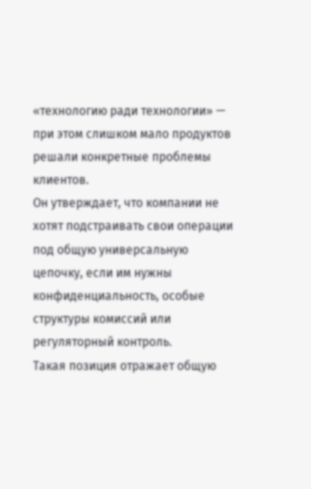«технологию ради технологии» — при этом слишком мало продуктов решали конкретные проблемы клиентов.
Он утверждает, что компании не хотят подстраивать свои операции под общую универсальную цепочку, если им нужны конфиденциальность, особые структуры комиссий или регуляторный контроль.
Такая позиция отражает общую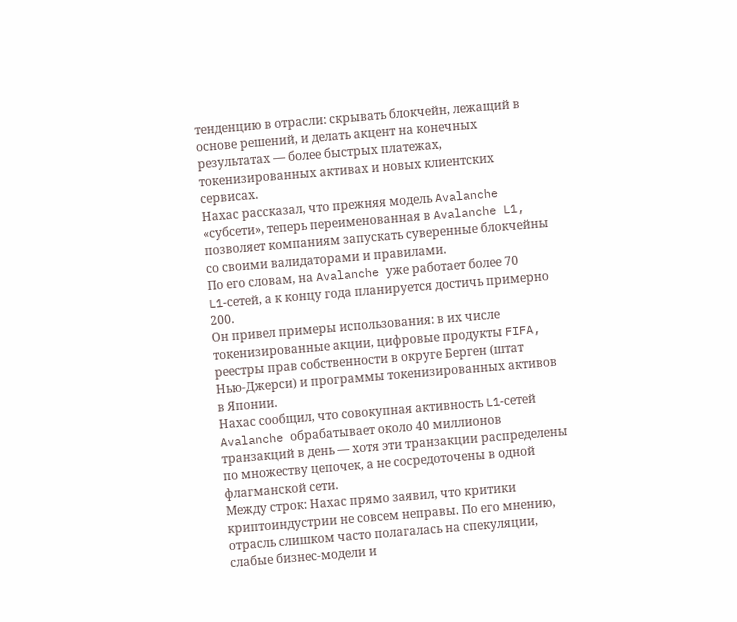тенденцию в отрасли: скрывать блокчейн, лежащий в основе решений, и делать акцент на конечных результатах — более быстрых платежах, токенизированных активах и новых клиентских сервисах.
Нахас рассказал, что прежняя модель Avalanche «субсети», теперь переименованная в Avalanche L1, позволяет компаниям запускать суверенные блокчейны со своими валидаторами и правилами.
По его словам, на Avalanche уже работает более 70 L1‑сетей, а к концу года планируется достичь примерно 200.
Он привел примеры использования: в их числе токенизированные акции, цифровые продукты FIFA, реестры прав собственности в округе Берген (штат Нью‑Джерси) и программы токенизированных активов в Японии.
Нахас сообщил, что совокупная активность L1‑сетей Avalanche обрабатывает около 40 миллионов транзакций в день — хотя эти транзакции распределены по множеству цепочек, а не сосредоточены в одной флагманской сети.
Между строк: Нахас прямо заявил, что критики криптоиндустрии не совсем неправы. По его мнению, отрасль слишком часто полагалась на спекуляции, слабые бизнес‑модели и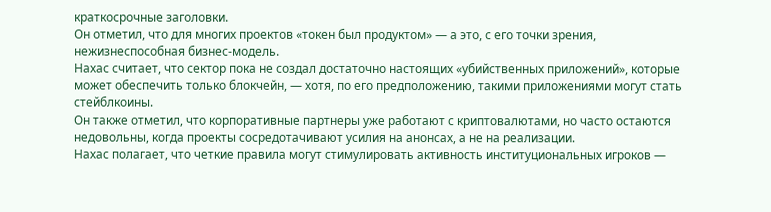краткосрочные заголовки.
Он отметил, что для многих проектов «токен был продуктом» — а это, с его точки зрения, нежизнеспособная бизнес‑модель.
Нахас считает, что сектор пока не создал достаточно настоящих «убийственных приложений», которые может обеспечить только блокчейн, — хотя, по его предположению, такими приложениями могут стать стейблкоины.
Он также отметил, что корпоративные партнеры уже работают с криптовалютами, но часто остаются недовольны, когда проекты сосредотачивают усилия на анонсах, а не на реализации.
Нахас полагает, что четкие правила могут стимулировать активность институциональных игроков —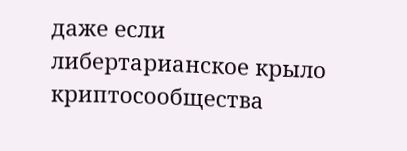даже если либертарианское крыло криптосообщества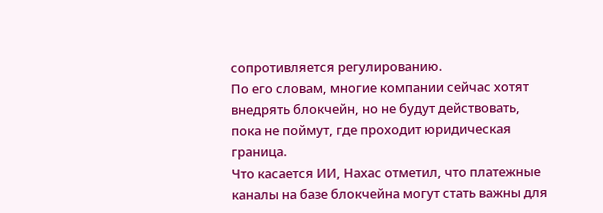сопротивляется регулированию.
По его словам, многие компании сейчас хотят внедрять блокчейн, но не будут действовать, пока не поймут, где проходит юридическая граница.
Что касается ИИ, Нахас отметил, что платежные каналы на базе блокчейна могут стать важны для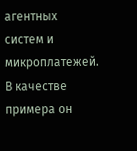агентных систем и микроплатежей. В качестве примера он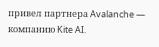привел партнера Avalanche — компанию Kite AI.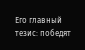Его главный тезис: победят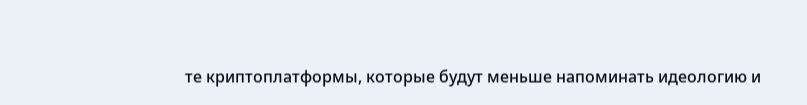те криптоплатформы, которые будут меньше напоминать идеологию и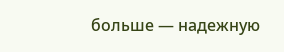больше — надежную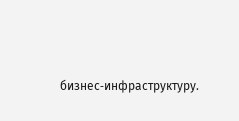бизнес‑инфраструктуру.